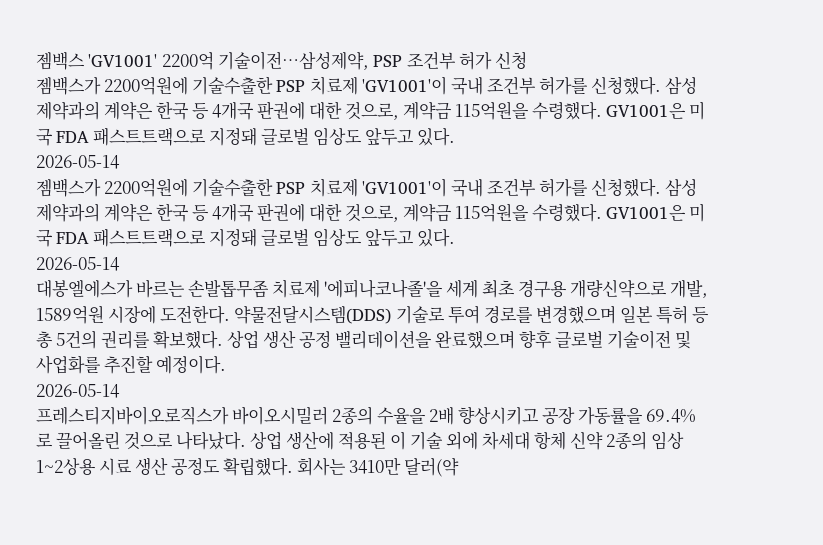젬백스 'GV1001' 2200억 기술이전…삼성제약, PSP 조건부 허가 신청
젬백스가 2200억원에 기술수출한 PSP 치료제 'GV1001'이 국내 조건부 허가를 신청했다. 삼성제약과의 계약은 한국 등 4개국 판권에 대한 것으로, 계약금 115억원을 수령했다. GV1001은 미국 FDA 패스트트랙으로 지정돼 글로벌 임상도 앞두고 있다.
2026-05-14
젬백스가 2200억원에 기술수출한 PSP 치료제 'GV1001'이 국내 조건부 허가를 신청했다. 삼성제약과의 계약은 한국 등 4개국 판권에 대한 것으로, 계약금 115억원을 수령했다. GV1001은 미국 FDA 패스트트랙으로 지정돼 글로벌 임상도 앞두고 있다.
2026-05-14
대봉엘에스가 바르는 손발톱무좀 치료제 '에피나코나졸'을 세계 최초 경구용 개량신약으로 개발, 1589억원 시장에 도전한다. 약물전달시스템(DDS) 기술로 투여 경로를 변경했으며 일본 특허 등 총 5건의 권리를 확보했다. 상업 생산 공정 밸리데이션을 완료했으며 향후 글로벌 기술이전 및 사업화를 추진할 예정이다.
2026-05-14
프레스티지바이오로직스가 바이오시밀러 2종의 수율을 2배 향상시키고 공장 가동률을 69.4%로 끌어올린 것으로 나타났다. 상업 생산에 적용된 이 기술 외에 차세대 항체 신약 2종의 임상 1~2상용 시료 생산 공정도 확립했다. 회사는 3410만 달러(약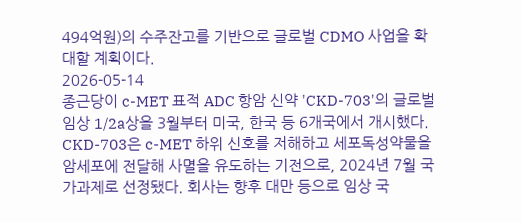494억원)의 수주잔고를 기반으로 글로벌 CDMO 사업을 확대할 계획이다.
2026-05-14
종근당이 c-MET 표적 ADC 항암 신약 'CKD-703'의 글로벌 임상 1/2a상을 3월부터 미국, 한국 등 6개국에서 개시했다. CKD-703은 c-MET 하위 신호를 저해하고 세포독성약물을 암세포에 전달해 사멸을 유도하는 기전으로, 2024년 7월 국가과제로 선정됐다. 회사는 향후 대만 등으로 임상 국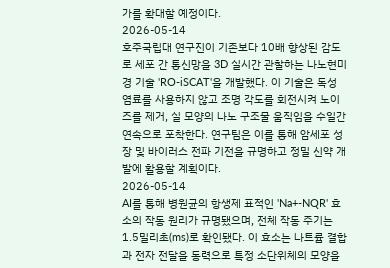가를 확대할 예정이다.
2026-05-14
호주국립대 연구진이 기존보다 10배 향상된 감도로 세포 간 통신망을 3D 실시간 관찰하는 나노현미경 기술 'RO-iSCAT'을 개발했다. 이 기술은 독성 염료를 사용하지 않고 조명 각도를 회전시켜 노이즈를 제거, 실 모양의 나노 구조물 움직임을 수일간 연속으로 포착한다. 연구팀은 이를 통해 암세포 성장 및 바이러스 전파 기전을 규명하고 정밀 신약 개발에 활용할 계획이다.
2026-05-14
AI를 통해 병원균의 항생제 표적인 'Na+-NQR' 효소의 작동 원리가 규명됐으며, 전체 작동 주기는 1.5밀리초(ms)로 확인됐다. 이 효소는 나트륨 결합과 전자 전달을 동력으로 특정 소단위체의 모양을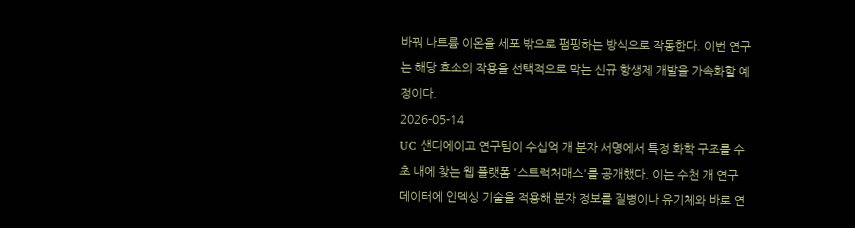바꿔 나트륨 이온을 세포 밖으로 펌핑하는 방식으로 작동한다. 이번 연구는 해당 효소의 작용을 선택적으로 막는 신규 항생제 개발을 가속화할 예정이다.
2026-05-14
UC 샌디에이고 연구팀이 수십억 개 분자 서명에서 특정 화학 구조를 수초 내에 찾는 웹 플랫폼 '스트럭처매스'를 공개했다. 이는 수천 개 연구 데이터에 인덱싱 기술을 적용해 분자 정보를 질병이나 유기체와 바로 연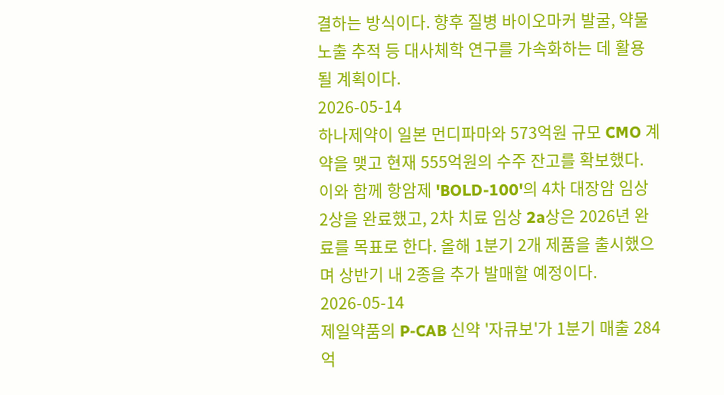결하는 방식이다. 향후 질병 바이오마커 발굴, 약물 노출 추적 등 대사체학 연구를 가속화하는 데 활용될 계획이다.
2026-05-14
하나제약이 일본 먼디파마와 573억원 규모 CMO 계약을 맺고 현재 555억원의 수주 잔고를 확보했다. 이와 함께 항암제 'BOLD-100'의 4차 대장암 임상 2상을 완료했고, 2차 치료 임상 2a상은 2026년 완료를 목표로 한다. 올해 1분기 2개 제품을 출시했으며 상반기 내 2종을 추가 발매할 예정이다.
2026-05-14
제일약품의 P-CAB 신약 '자큐보'가 1분기 매출 284억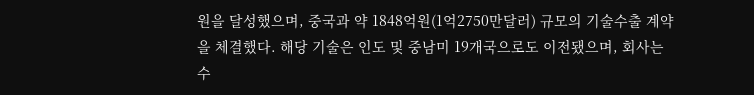원을 달성했으며, 중국과 약 1848억원(1억2750만달러) 규모의 기술수출 계약을 체결했다. 해당 기술은 인도 및 중남미 19개국으로도 이전됐으며, 회사는 수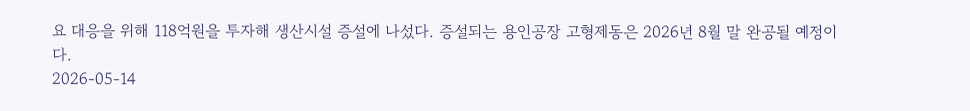요 대응을 위해 118억원을 투자해 생산시설 증설에 나섰다. 증설되는 용인공장 고형제동은 2026년 8월 말 완공될 예정이다.
2026-05-14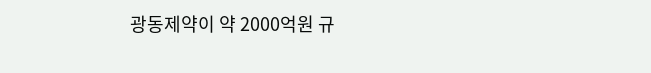광동제약이 약 2000억원 규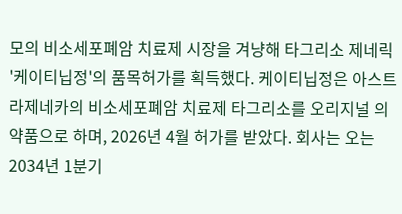모의 비소세포폐암 치료제 시장을 겨냥해 타그리소 제네릭 '케이티닙정'의 품목허가를 획득했다. 케이티닙정은 아스트라제네카의 비소세포폐암 치료제 타그리소를 오리지널 의약품으로 하며, 2026년 4월 허가를 받았다. 회사는 오는 2034년 1분기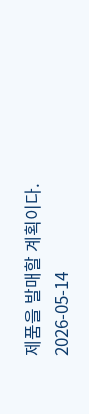제품을 발매할 계획이다.
2026-05-14